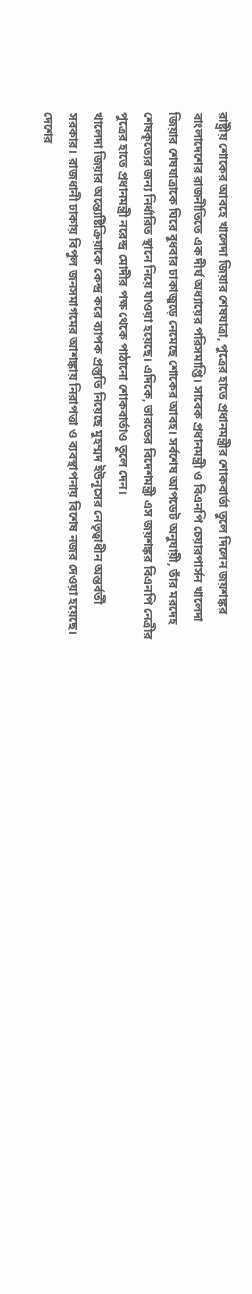রাষ্ট্রীয় শোকের আবহে খালেদা জিয়ার শেষযাত্রা, পুত্রের হাতে প্রধানমন্ত্রীর শোকবার্তা তুলে দিলেন জয়শঙ্কর
বাংলাদেশের রাজনীতিতে এক দীর্ঘ অধ্যায়ের পরিসমাপ্তি। সাবেক প্রধানমন্ত্রী ও বিএনপি চেয়ারপার্সন খালেদা জিয়ার শেষযাত্রাকে ঘিরে বুধবার ঢাকাজুড়ে নেমেছে শোকের আবহ। সর্বশেষ আপডেট অনুযায়ী, তাঁর মরদেহ শেষকৃত্যের জন্য নির্ধারিত স্থানে নিয়ে যাওয়া হয়েছে। এদিকে, ভারতের বিদেশমন্ত্রী এস জয়শঙ্কর বিএনপি নেত্রীর পুত্রের হাতে প্রধানমন্ত্রী নরেন্দ্র মোদীর পক্ষ থেকে পাঠানো শোকবার্তাও তুলে দেন।
খালেদা জিয়ার অন্ত্যেষ্টিক্রিয়াকে কেন্দ্র করে ব্যাপক প্রস্তুতি নিয়েছে মুহম্মদ ইউনূসের নেতৃত্বাধীন অন্তর্বর্তী সরকার। রাজধানী ঢাকায় বিপুল জনসমাগমের আশঙ্কায় নিরাপত্তা ও ব্যবস্থাপনায় বিশেষ নজর দেওয়া হয়েছে। দেশের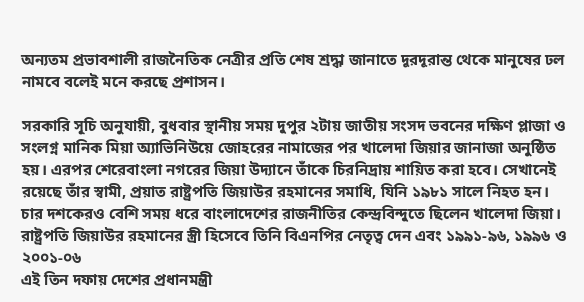অন্যতম প্রভাবশালী রাজনৈতিক নেত্রীর প্রতি শেষ শ্রদ্ধা জানাতে দূরদূরান্ত থেকে মানুষের ঢল নামবে বলেই মনে করছে প্রশাসন।

সরকারি সূচি অনুযায়ী, বুধবার স্থানীয় সময় দুপুর ২টায় জাতীয় সংসদ ভবনের দক্ষিণ প্লাজা ও সংলগ্ন মানিক মিয়া অ্যাভিনিউয়ে জোহরের নামাজের পর খালেদা জিয়ার জানাজা অনুষ্ঠিত হয়। এরপর শেরেবাংলা নগরের জিয়া উদ্যানে তাঁকে চিরনিদ্রায় শায়িত করা হবে। সেখানেই রয়েছে তাঁর স্বামী, প্রয়াত রাষ্ট্রপতি জিয়াউর রহমানের সমাধি, যিনি ১৯৮১ সালে নিহত হন।
চার দশকেরও বেশি সময় ধরে বাংলাদেশের রাজনীতির কেন্দ্রবিন্দুতে ছিলেন খালেদা জিয়া। রাষ্ট্রপতি জিয়াউর রহমানের স্ত্রী হিসেবে তিনি বিএনপির নেতৃত্ব দেন এবং ১৯৯১-৯৬, ১৯৯৬ ও ২০০১-০৬
এই তিন দফায় দেশের প্রধানমন্ত্রী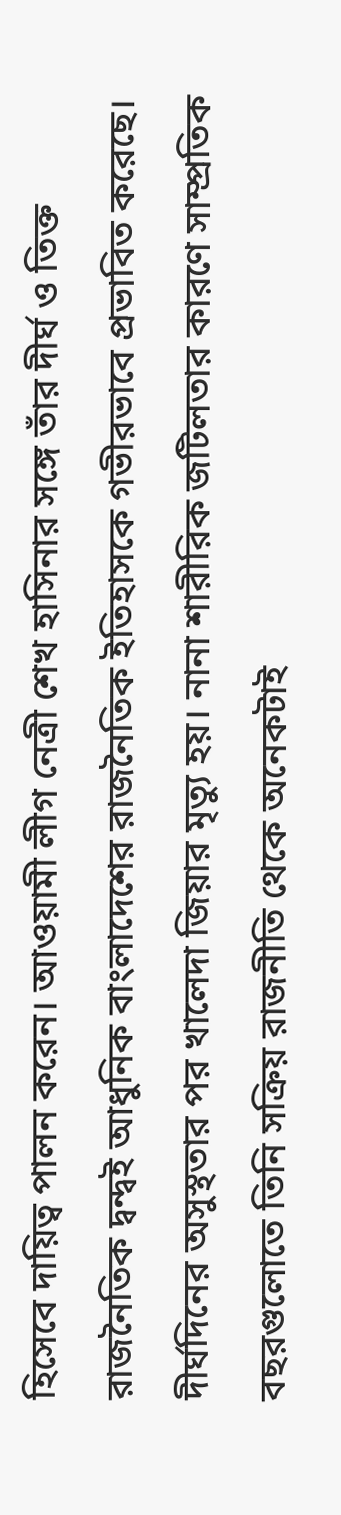হিসেবে দায়িত্ব পালন করেন। আওয়ামী লীগ নেত্রী শেখ হাসিনার সঙ্গে তাঁর দীর্ঘ ও তিক্ত রাজনৈতিক দ্বন্দ্বই আধুনিক বাংলাদেশের রাজনৈতিক ইতিহাসকে গভীরভাবে প্রভাবিত করেছে।
দীর্ঘদিনের অসুস্থতার পর খালেদা জিয়ার মৃত্যু হয়। নানা শারীরিক জটিলতার কারণে সাম্প্রতিক বছরগুলোতে তিনি সক্রিয় রাজনীতি থেকে অনেকটাই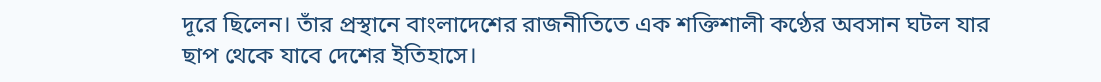দূরে ছিলেন। তাঁর প্রস্থানে বাংলাদেশের রাজনীতিতে এক শক্তিশালী কণ্ঠের অবসান ঘটল যার ছাপ থেকে যাবে দেশের ইতিহাসে।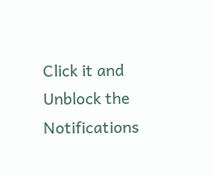Click it and Unblock the Notifications